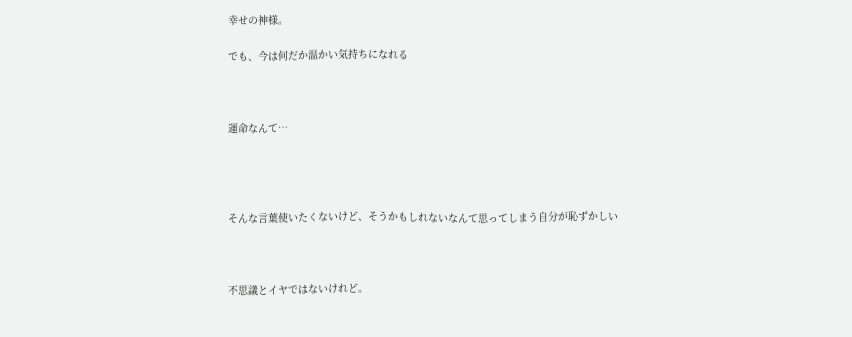幸せの神様。

でも、今は何だか温かい気持ちになれる



運命なんて…




そんな言葉使いたくないけど、そうかもしれないなんて思ってしまう自分が恥ずかしい



不思議とイヤではないけれど。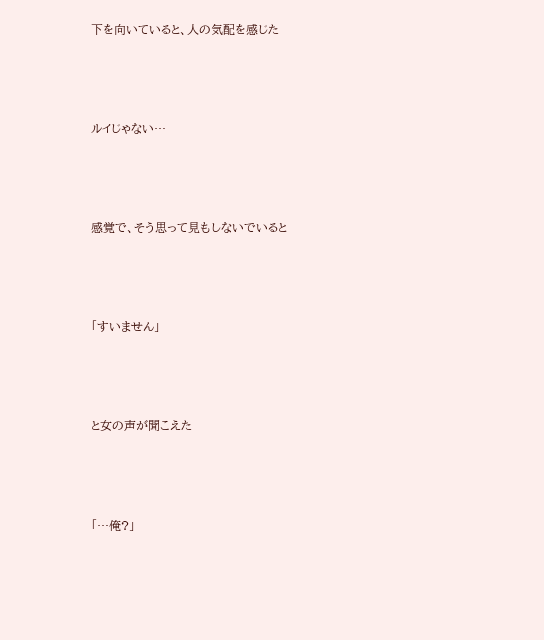下を向いていると、人の気配を感じた



ルイじゃない…



感覚で、そう思って見もしないでいると



「すいません」



と女の声が聞こえた



「…俺?」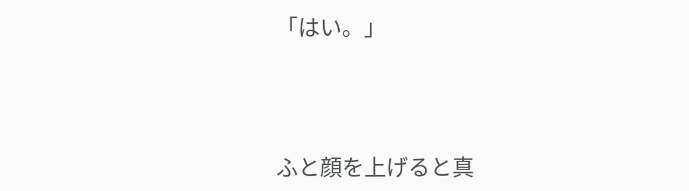「はい。」



ふと顔を上げると真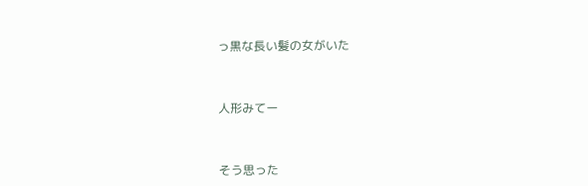っ黒な長い髪の女がいた



人形みてー



そう思った